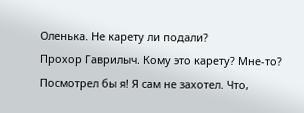Оленька. Не карету ли подали?
Прохор Гаврилыч. Кому это карету? Мне-то? Посмотрел бы я! Я сам не захотел. Что,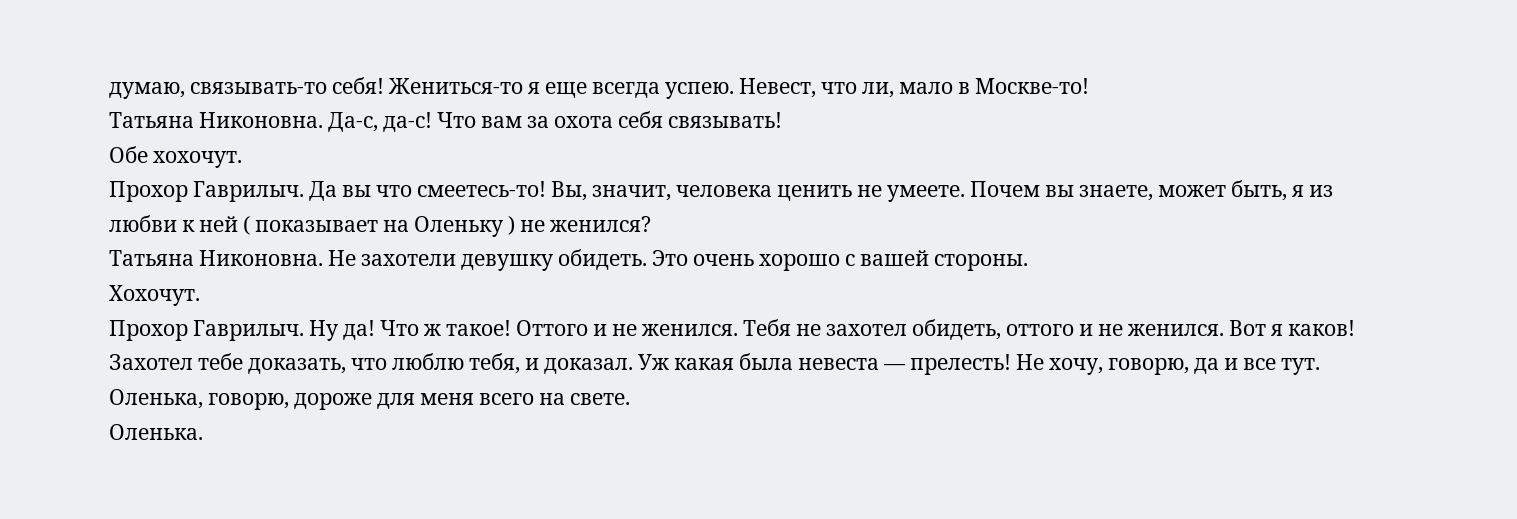думаю, связывать-то себя! Жениться-то я еще всегда успею. Невест, что ли, мало в Москве-то!
Татьяна Никоновна. Да-с, да-с! Что вам за охота себя связывать!
Обе хохочут.
Прохор Гаврилыч. Да вы что смеетесь-то! Вы, значит, человека ценить не умеете. Почем вы знаете, может быть, я из любви к ней ( показывает на Оленьку ) не женился?
Татьяна Никоновна. Не захотели девушку обидеть. Это очень хорошо с вашей стороны.
Хохочут.
Прохор Гаврилыч. Ну да! Что ж такое! Оттого и не женился. Тебя не захотел обидеть, оттого и не женился. Вот я каков! Захотел тебе доказать, что люблю тебя, и доказал. Уж какая была невеста — прелесть! Не хочу, говорю, да и все тут. Оленька, говорю, дороже для меня всего на свете.
Оленька.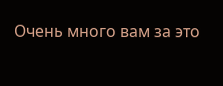Очень много вам за это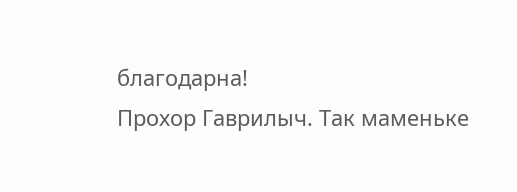благодарна!
Прохор Гаврилыч. Так маменьке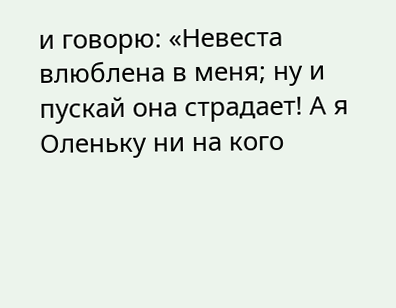и говорю: «Невеста влюблена в меня; ну и пускай она страдает! А я Оленьку ни на кого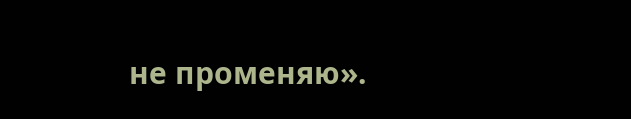не променяю».